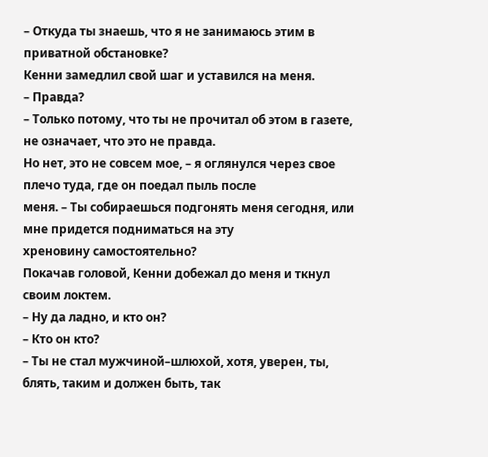– Откуда ты знаешь, что я не занимаюсь этим в приватной обстановке?
Кенни замедлил свой шаг и уставился на меня.
– Правда?
– Только потому, что ты не прочитал об этом в газете, не означает, что это не правда.
Но нет, это не совсем мое, – я оглянулся через свое плечо туда, где он поедал пыль после
меня. – Ты собираешься подгонять меня сегодня, или мне придется подниматься на эту
хреновину самостоятельно?
Покачав головой, Кенни добежал до меня и ткнул своим локтем.
– Ну да ладно, и кто он?
– Кто он кто?
– Ты не стал мужчиной–шлюхой, хотя, уверен, ты, блять, таким и должен быть, так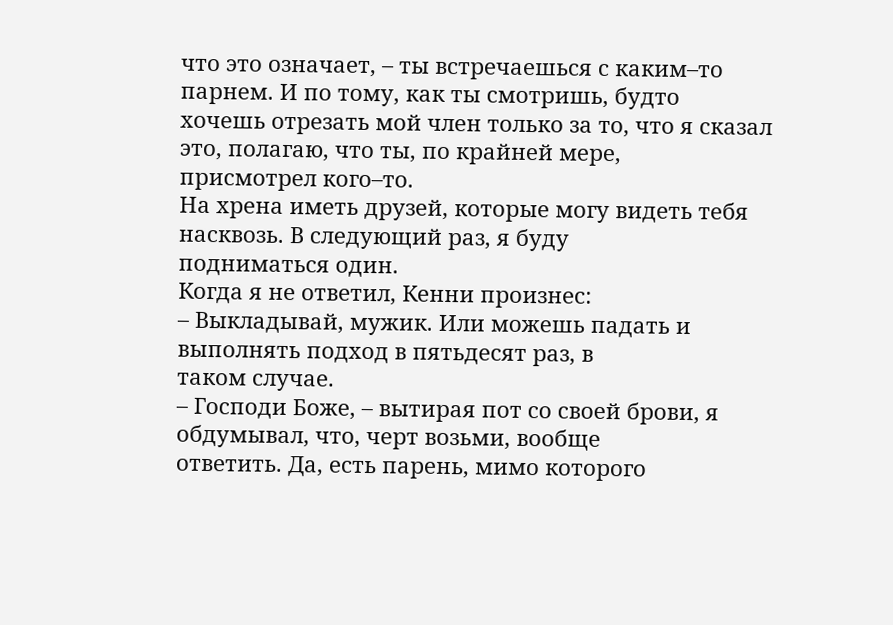что это означает, – ты встречаешься с каким–то парнем. И по тому, как ты смотришь, будто
хочешь отрезать мой член только за то, что я сказал это, полагаю, что ты, по крайней мере,
присмотрел кого–то.
На хрена иметь друзей, которые могу видеть тебя насквозь. В следующий раз, я буду
подниматься один.
Когда я не ответил, Кенни произнес:
– Выкладывай, мужик. Или можешь падать и выполнять подход в пятьдесят раз, в
таком случае.
– Господи Боже, – вытирая пот со своей брови, я обдумывал, что, черт возьми, вообще
ответить. Да, есть парень, мимо которого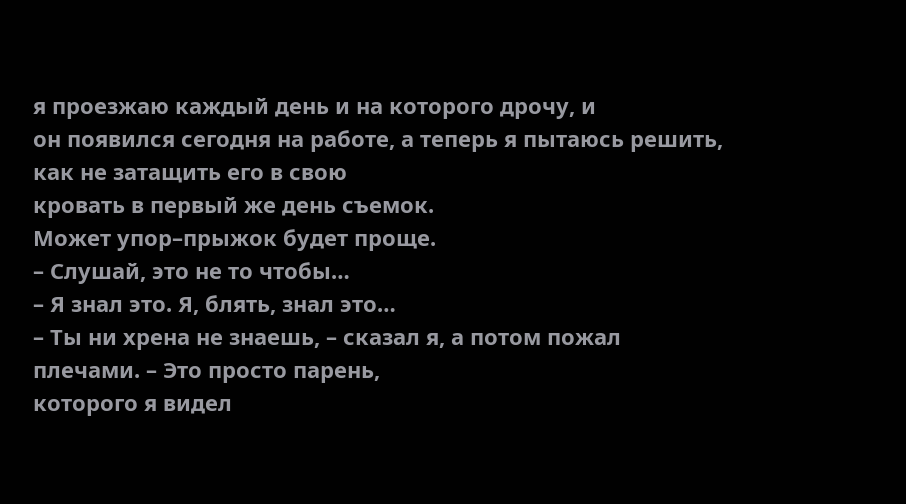я проезжаю каждый день и на которого дрочу, и
он появился сегодня на работе, а теперь я пытаюсь решить, как не затащить его в свою
кровать в первый же день съемок.
Может упор–прыжок будет проще.
– Слушай, это не то чтобы…
– Я знал это. Я, блять, знал это…
– Ты ни хрена не знаешь, – сказал я, а потом пожал плечами. – Это просто парень,
которого я видел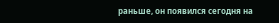раньше, он появился сегодня на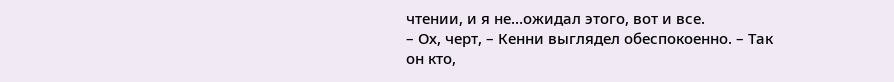чтении, и я не…ожидал этого, вот и все.
– Ох, черт, – Кенни выглядел обеспокоенно. – Так он кто,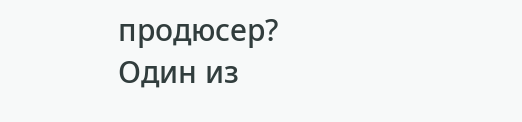продюсер? Один из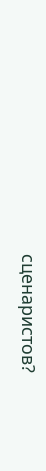сценаристов?